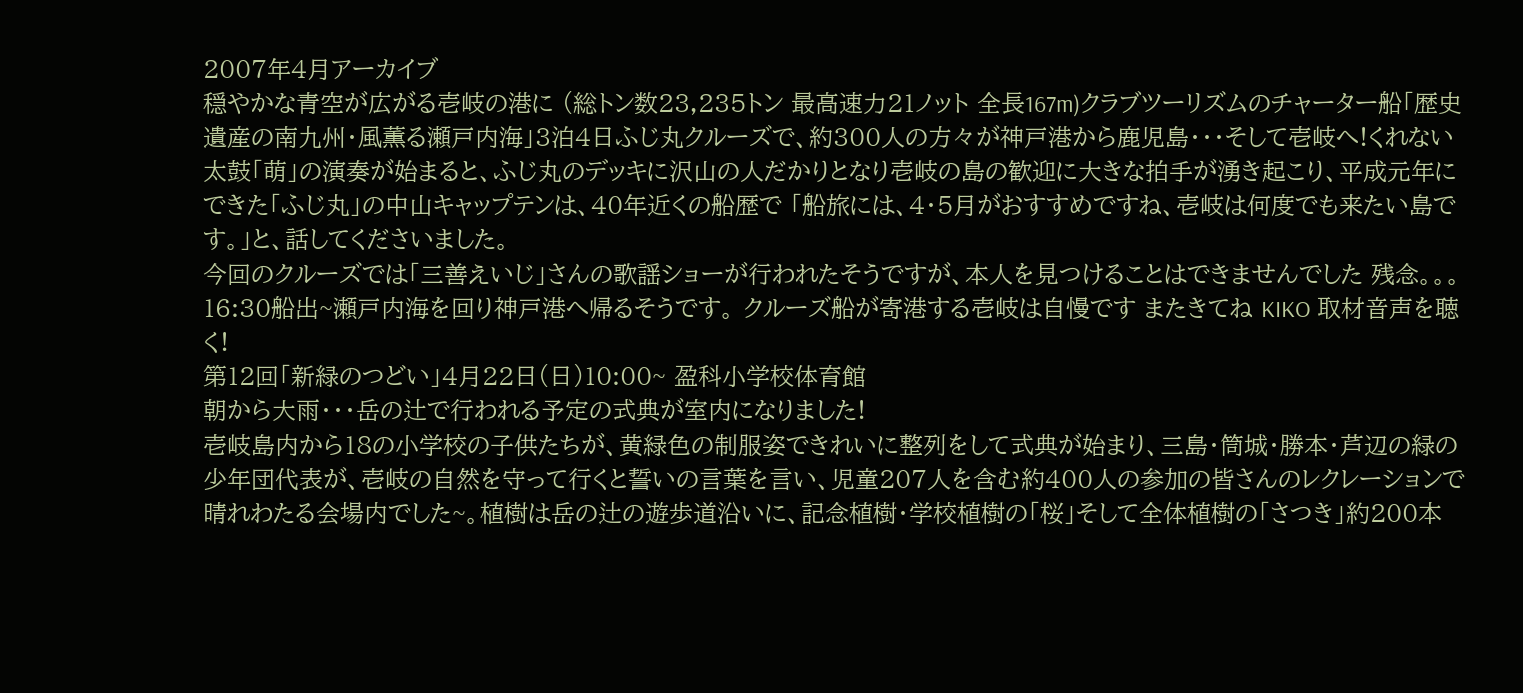2007年4月アーカイブ
穏やかな青空が広がる壱岐の港に (総トン数23,235トン 最高速力21ノット 全長167m)クラブツーリズムのチャーター船「歴史遺産の南九州・風薫る瀬戸内海」3泊4日ふじ丸クルーズで、約300人の方々が神戸港から鹿児島・・・そして壱岐へ!くれない太鼓「萌」の演奏が始まると、ふじ丸のデッキに沢山の人だかりとなり壱岐の島の歓迎に大きな拍手が湧き起こり、平成元年にできた「ふじ丸」の中山キャップテンは、40年近くの船歴で 「船旅には、4・5月がおすすめですね、壱岐は何度でも来たい島です。」と、話してくださいました。
今回のクルーズでは「三善えいじ」さんの歌謡ショーが行われたそうですが、本人を見つけることはできませんでした 残念。。。16:30船出~瀬戸内海を回り神戸港へ帰るそうです。 クルーズ船が寄港する壱岐は自慢です またきてね KIKO 取材音声を聴く!
第12回「新緑のつどい」4月22日(日)10:00~ 盈科小学校体育館
朝から大雨・・・岳の辻で行われる予定の式典が室内になりました!
壱岐島内から18の小学校の子供たちが、黄緑色の制服姿できれいに整列をして式典が始まり、三島・筒城・勝本・芦辺の緑の少年団代表が、壱岐の自然を守って行くと誓いの言葉を言い、児童207人を含む約400人の参加の皆さんのレクレーションで晴れわたる会場内でした~。植樹は岳の辻の遊歩道沿いに、記念植樹・学校植樹の「桜」そして全体植樹の「さつき」約200本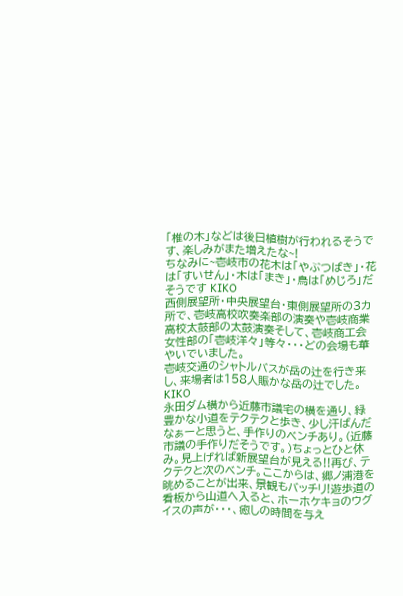「椎の木」などは後日植樹が行われるそうです、楽しみがまた増えたな~!
ちなみに~壱岐市の花木は「やぶつばき」・花は「すいせん」・木は「まき」・鳥は「めじろ」だそうです KIKO
西側展望所・中央展望台・東側展望所の3カ所で、壱岐高校吹奏楽部の演奏や壱岐商業高校太鼓部の太鼓演奏そして、壱岐商工会女性部の「壱岐洋々」等々・・・どの会場も華やいでいました。
壱岐交通のシャトルバスが岳の辻を行き来し、来場者は158人賑かな岳の辻でした。 KIKO
永田ダム横から近藤市議宅の横を通り、緑豊かな小道をテクテクと歩き、少し汗ばんだなぁーと思うと、手作りのベンチあり。(近藤市議の手作りだそうです。)ちょっとひと休み。見上げれば新展望台が見える!!再び、テクテクと次のベンチ。ここからは、郷ノ浦港を眺めることが出来、景観もバッチリ!遊歩道の看板から山道へ入ると、ホーホケキョのウグイスの声が・・・、癒しの時間を与え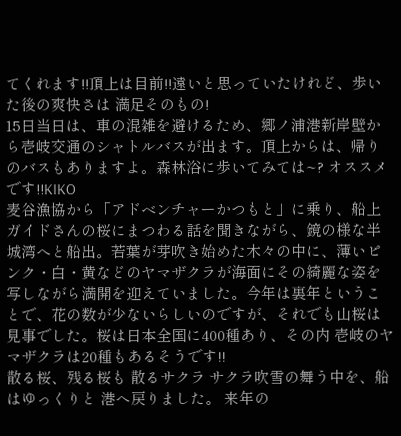てくれます!!頂上は目前!!遠いと思っていたけれど、歩いた後の爽快さは 満足そのもの!
15日当日は、車の混雑を避けるため、郷ノ浦港新岸壁から壱岐交通のシャトルバスが出ます。頂上からは、帰りのバスもありますよ。森林浴に歩いてみては~? オススメです!!KIKO
麦谷漁協から「アドベンチャーかつもと」に乗り、船上ガイドさんの桜にまつわる話を聞きながら、鏡の様な半城湾へと船出。若葉が芽吹き始めた木々の中に、薄いピンク・白・黄などのヤマザクラが海面にその綺麗な姿を写しながら満開を迎えていました。今年は裏年ということで、花の数が少ないらしいのですが、それでも山桜は見事でした。桜は日本全国に400種あり、その内 壱岐のヤマザクラは20種もあるそうです!!
散る桜、残る桜も 散るサクラ サクラ吹雪の舞う中を、船はゆっくりと 港へ戻りました。 来年の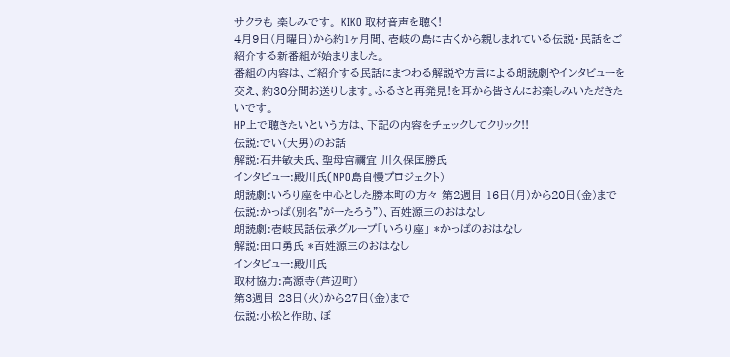サクラも 楽しみです。 KIKO 取材音声を聴く!
4月9日(月曜日)から約1ヶ月間、壱岐の島に古くから親しまれている伝説・民話をご紹介する新番組が始まりました。
番組の内容は、ご紹介する民話にまつわる解説や方言による朗読劇やインタビューを交え、約30分間お送りします。ふるさと再発見!を耳から皆さんにお楽しみいただきたいです。
HP上で聴きたいという方は、下記の内容をチェックしてクリック!!
伝説:でい(大男)のお話
解説:石井敏夫氏、聖母宮禰宜 川久保匡勝氏
インタビュー:殿川氏(NPO島自慢プロジェクト)
朗読劇:いろり座を中心とした勝本町の方々 第2週目 16日(月)から20日(金)まで
伝説:かっぱ(別名"がーたろう")、百姓源三のおはなし
朗読劇:壱岐民話伝承グループ「いろり座」 *かっぱのおはなし
解説:田口勇氏 *百姓源三のおはなし
インタビュー:殿川氏
取材協力:高源寺(芦辺町)
第3週目 23日(火)から27日(金)まで
伝説:小松と作助、ぼ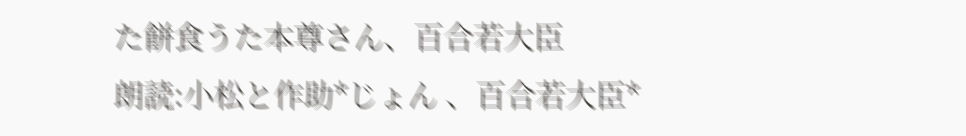た餅食うた本尊さん、百合若大臣
朗読:小松と作助*じょん 、百合若大臣*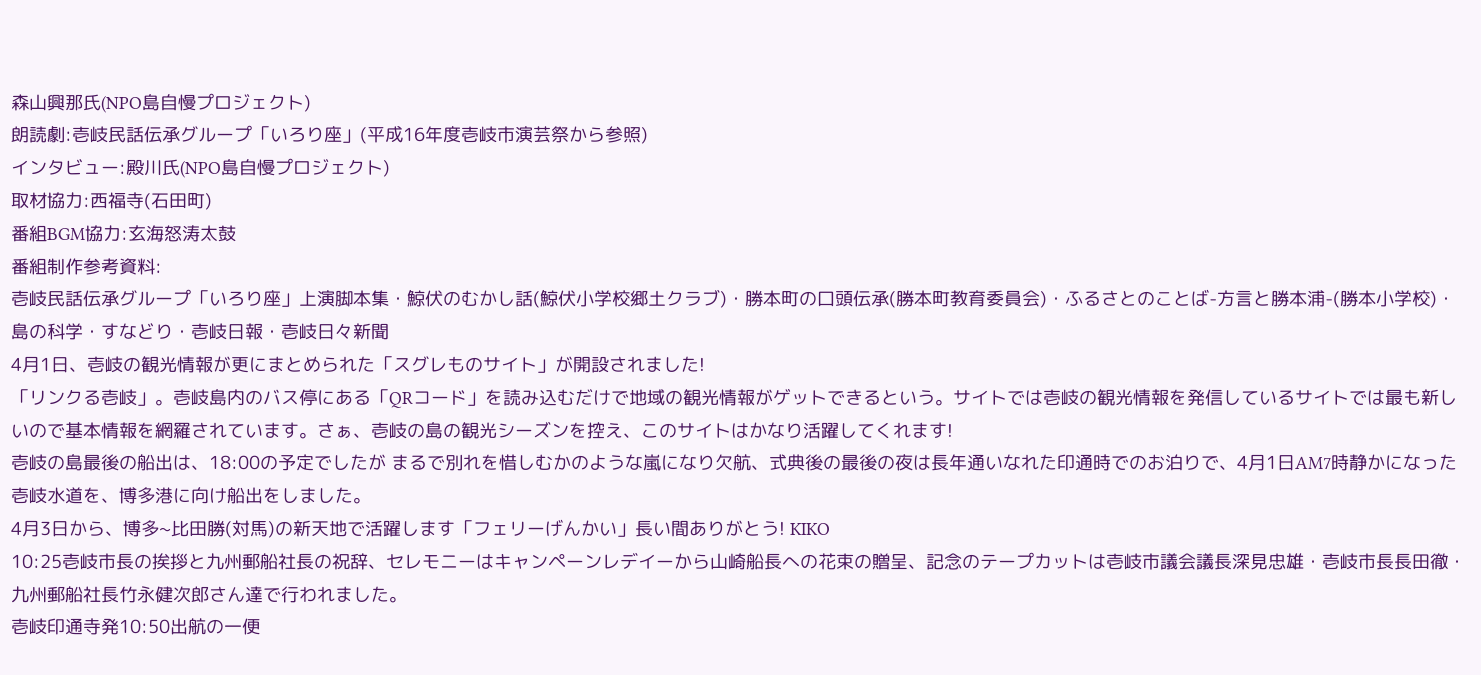森山興那氏(NPO島自慢プロジェクト)
朗読劇:壱岐民話伝承グループ「いろり座」(平成16年度壱岐市演芸祭から参照)
インタビュー:殿川氏(NPO島自慢プロジェクト)
取材協力:西福寺(石田町)
番組BGM協力:玄海怒涛太鼓
番組制作参考資料:
壱岐民話伝承グループ「いろり座」上演脚本集・鯨伏のむかし話(鯨伏小学校郷土クラブ)・勝本町の口頭伝承(勝本町教育委員会)・ふるさとのことば-方言と勝本浦-(勝本小学校)・島の科学・すなどり・壱岐日報・壱岐日々新聞
4月1日、壱岐の観光情報が更にまとめられた「スグレものサイト」が開設されました!
「リンクる壱岐」。壱岐島内のバス停にある「QRコード」を読み込むだけで地域の観光情報がゲットできるという。サイトでは壱岐の観光情報を発信しているサイトでは最も新しいので基本情報を網羅されています。さぁ、壱岐の島の観光シーズンを控え、このサイトはかなり活躍してくれます!
壱岐の島最後の船出は、18:00の予定でしたが まるで別れを惜しむかのような嵐になり欠航、式典後の最後の夜は長年通いなれた印通時でのお泊りで、4月1日AM7時静かになった壱岐水道を、博多港に向け船出をしました。
4月3日から、博多~比田勝(対馬)の新天地で活躍します「フェリーげんかい」長い間ありがとう! KIKO
10:25壱岐市長の挨拶と九州郵船社長の祝辞、セレモニーはキャンペーンレデイーから山崎船長への花束の贈呈、記念のテープカットは壱岐市議会議長深見忠雄・壱岐市長長田徹・九州郵船社長竹永健次郎さん達で行われました。
壱岐印通寺発10:50出航の一便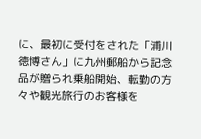に、最初に受付をされた「浦川徳博さん」に九州郵船から記念品が贈られ乗船開始、転勤の方々や観光旅行のお客様を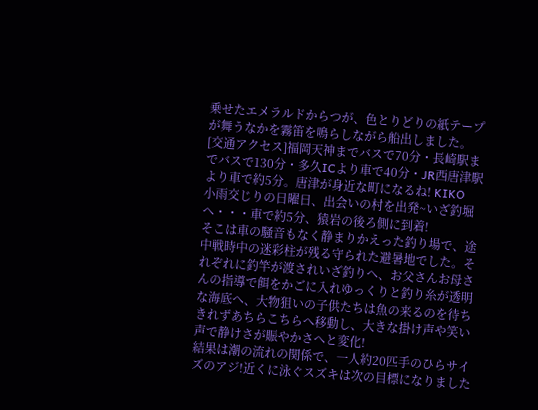乗せたエメラルドからつが、色とりどりの紙テープが舞うなかを霧笛を鳴らしながら船出しました。
[交通アクセス]福岡天神までバスで70分・長崎駅までバスで130分・多久ICより車で40分・JR西唐津駅より車で約5分。唐津が身近な町になるね! KIKO
小雨交じりの日曜日、出会いの村を出発~いざ釣堀へ・・・車で約5分、猿岩の後ろ側に到着!
そこは車の騒音もなく静まりかえった釣り場で、途中戦時中の迷彩柱が残る守られた避暑地でした。それぞれに釣竿が渡されいざ釣りへ、お父さんお母さんの指導で餌をかごに入れゆっくりと釣り糸が透明な海底へ、大物狙いの子供たちは魚の来るのを待ちきれずあちらこちらへ移動し、大きな掛け声や笑い声で静けさが賑やかさへと変化!
結果は潮の流れの関係で、一人約20匹手のひらサイズのアジ!近くに泳ぐスズキは次の目標になりました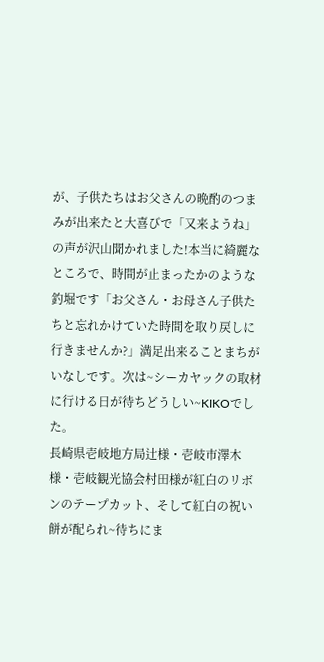が、子供たちはお父さんの晩酌のつまみが出来たと大喜びで「又来ようね」の声が沢山聞かれました!本当に綺麗なところで、時間が止まったかのような釣堀です「お父さん・お母さん子供たちと忘れかけていた時間を取り戻しに行きませんか?」満足出来ることまちがいなしです。次は~シーカヤックの取材に行ける日が待ちどうしい~KIKOでした。
長崎県壱岐地方局辻様・壱岐市澤木様・壱岐観光協会村田様が紅白のリボンのテープカット、そして紅白の祝い餅が配られ~待ちにま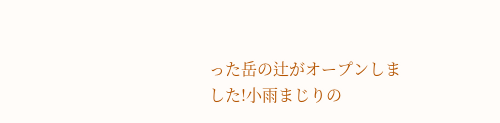った岳の辻がオープンしました!小雨まじりの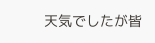天気でしたが皆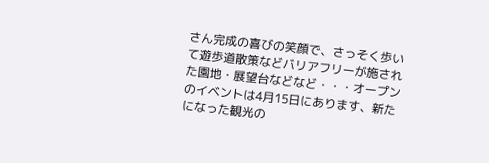さん完成の喜びの笑顔で、さっそく歩いて遊歩道散策などバリアフリーが施された園地・展望台などなど・・・オープンのイベントは4月15日にあります、新たになった観光の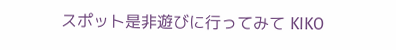スポット是非遊びに行ってみて KIKO